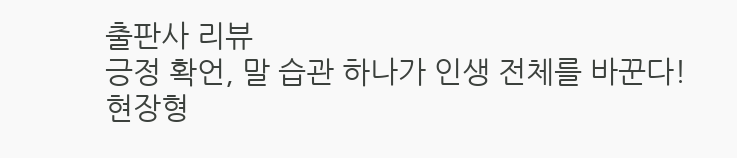출판사 리뷰
긍정 확언, 말 습관 하나가 인생 전체를 바꾼다!
현장형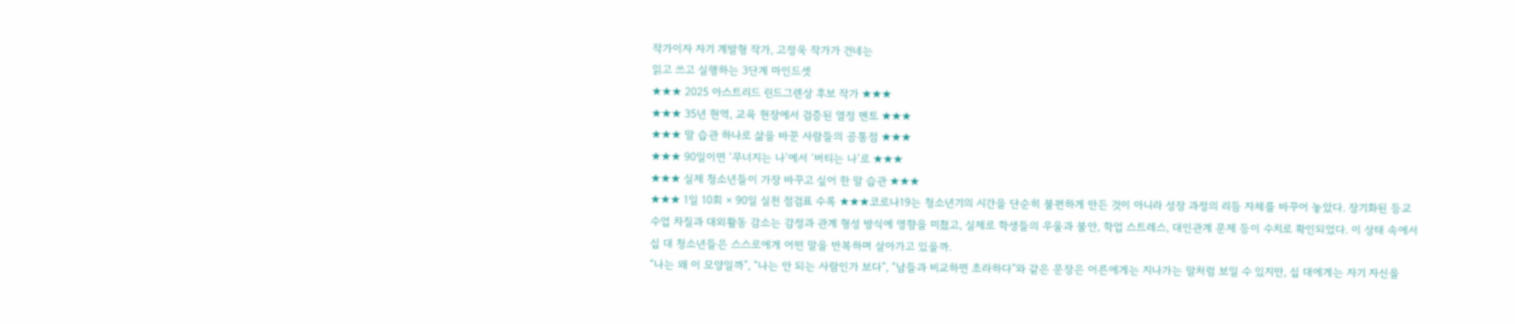작가이자 자기 계발형 작가, 고정욱 작가가 건네는
읽고 쓰고 실행하는 3단계 마인드셋
★★★ 2025 아스트리드 린드그렌상 후보 작가 ★★★
★★★ 35년 현역, 교육 현장에서 검증된 열정 멘토 ★★★
★★★ 말 습관 하나로 삶을 바꾼 사람들의 공통점 ★★★
★★★ 90일이면 ‘무너지는 나’에서 ‘버티는 나’로 ★★★
★★★ 실제 청소년들이 가장 바꾸고 싶어 한 말 습관 ★★★
★★★ 1일 10회 × 90일 실천 점검표 수록 ★★★코로나19는 청소년기의 시간을 단순히 불편하게 만든 것이 아니라 성장 과정의 리듬 자체를 바꾸어 놓았다. 장기화된 등교수업 차질과 대외활동 감소는 감정과 관계 형성 방식에 영향을 미쳤고, 실제로 학생들의 우울과 불안, 학업 스트레스, 대인관계 문제 등이 수치로 확인되었다. 이 상태 속에서 십 대 청소년들은 스스로에게 어떤 말을 반복하며 살아가고 있을까.
“나는 왜 이 모양일까”, “나는 안 되는 사람인가 보다”, “남들과 비교하면 초라하다”와 같은 문장은 어른에게는 지나가는 말처럼 보일 수 있지만, 십 대에게는 자기 자신을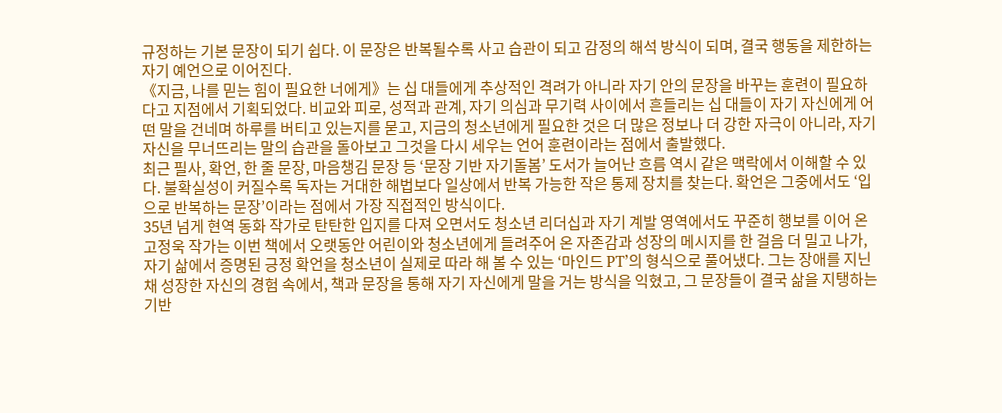규정하는 기본 문장이 되기 쉽다. 이 문장은 반복될수록 사고 습관이 되고 감정의 해석 방식이 되며, 결국 행동을 제한하는 자기 예언으로 이어진다.
《지금, 나를 믿는 힘이 필요한 너에게》는 십 대들에게 추상적인 격려가 아니라 자기 안의 문장을 바꾸는 훈련이 필요하다고 지점에서 기획되었다. 비교와 피로, 성적과 관계, 자기 의심과 무기력 사이에서 흔들리는 십 대들이 자기 자신에게 어떤 말을 건네며 하루를 버티고 있는지를 묻고, 지금의 청소년에게 필요한 것은 더 많은 정보나 더 강한 자극이 아니라, 자기 자신을 무너뜨리는 말의 습관을 돌아보고 그것을 다시 세우는 언어 훈련이라는 점에서 출발했다.
최근 필사, 확언, 한 줄 문장, 마음챙김 문장 등 ‘문장 기반 자기돌봄’ 도서가 늘어난 흐름 역시 같은 맥락에서 이해할 수 있다. 불확실성이 커질수록 독자는 거대한 해법보다 일상에서 반복 가능한 작은 통제 장치를 찾는다. 확언은 그중에서도 ‘입으로 반복하는 문장’이라는 점에서 가장 직접적인 방식이다.
35년 넘게 현역 동화 작가로 탄탄한 입지를 다져 오면서도 청소년 리더십과 자기 계발 영역에서도 꾸준히 행보를 이어 온 고정욱 작가는 이번 책에서 오랫동안 어린이와 청소년에게 들려주어 온 자존감과 성장의 메시지를 한 걸음 더 밀고 나가, 자기 삶에서 증명된 긍정 확언을 청소년이 실제로 따라 해 볼 수 있는 ‘마인드 PT’의 형식으로 풀어냈다. 그는 장애를 지닌 채 성장한 자신의 경험 속에서, 책과 문장을 통해 자기 자신에게 말을 거는 방식을 익혔고, 그 문장들이 결국 삶을 지탱하는 기반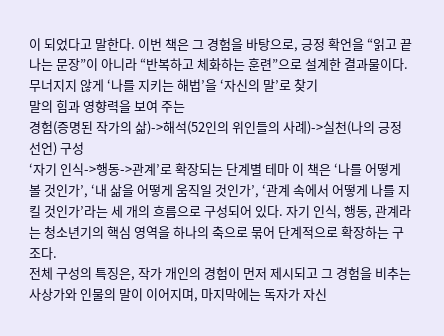이 되었다고 말한다. 이번 책은 그 경험을 바탕으로, 긍정 확언을 “읽고 끝나는 문장”이 아니라 “반복하고 체화하는 훈련”으로 설계한 결과물이다.
무너지지 않게 ‘나를 지키는 해법’을 ‘자신의 말’로 찾기
말의 힘과 영향력을 보여 주는
경험(증명된 작가의 삶)->해석(52인의 위인들의 사례)->실천(나의 긍정 선언) 구성
‘자기 인식->행동->관계’로 확장되는 단계별 테마 이 책은 ‘나를 어떻게 볼 것인가’, ‘내 삶을 어떻게 움직일 것인가’, ‘관계 속에서 어떻게 나를 지킬 것인가’라는 세 개의 흐름으로 구성되어 있다. 자기 인식, 행동, 관계라는 청소년기의 핵심 영역을 하나의 축으로 묶어 단계적으로 확장하는 구조다.
전체 구성의 특징은, 작가 개인의 경험이 먼저 제시되고 그 경험을 비추는 사상가와 인물의 말이 이어지며, 마지막에는 독자가 자신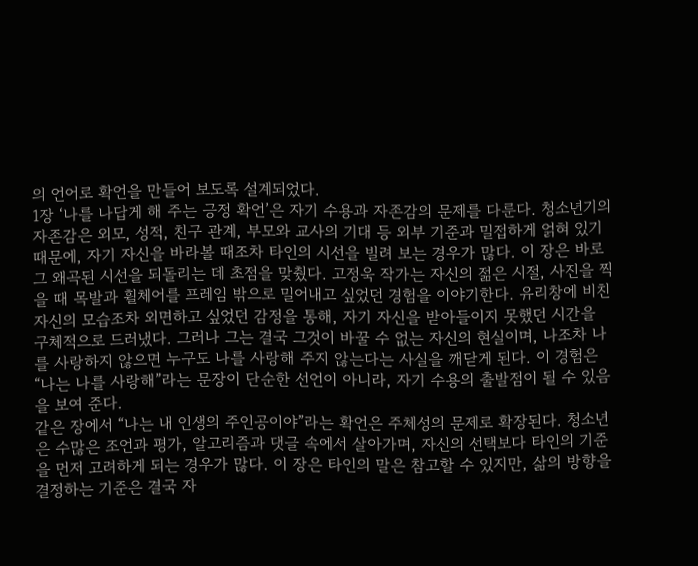의 언어로 확언을 만들어 보도록 설계되었다.
1장 ‘나를 나답게 해 주는 긍정 확언’은 자기 수용과 자존감의 문제를 다룬다. 청소년기의 자존감은 외모, 성적, 친구 관계, 부모와 교사의 기대 등 외부 기준과 밀접하게 얽혀 있기 때문에, 자기 자신을 바라볼 때조차 타인의 시선을 빌려 보는 경우가 많다. 이 장은 바로 그 왜곡된 시선을 되돌리는 데 초점을 맞췄다. 고정욱 작가는 자신의 젊은 시절, 사진을 찍을 때 목발과 휠체어를 프레임 밖으로 밀어내고 싶었던 경험을 이야기한다. 유리창에 비친 자신의 모습조차 외면하고 싶었던 감정을 통해, 자기 자신을 받아들이지 못했던 시간을 구체적으로 드러냈다. 그러나 그는 결국 그것이 바꿀 수 없는 자신의 현실이며, 나조차 나를 사랑하지 않으면 누구도 나를 사랑해 주지 않는다는 사실을 깨닫게 된다. 이 경험은 “나는 나를 사랑해”라는 문장이 단순한 선언이 아니라, 자기 수용의 출발점이 될 수 있음을 보여 준다.
같은 장에서 “나는 내 인생의 주인공이야”라는 확언은 주체성의 문제로 확장된다. 청소년은 수많은 조언과 평가, 알고리즘과 댓글 속에서 살아가며, 자신의 선택보다 타인의 기준을 먼저 고려하게 되는 경우가 많다. 이 장은 타인의 말은 참고할 수 있지만, 삶의 방향을 결정하는 기준은 결국 자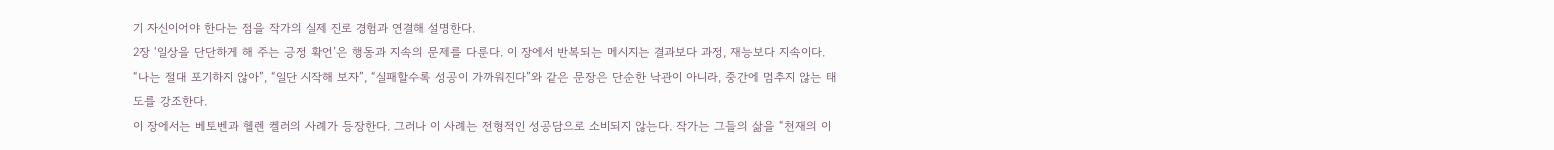기 자신이어야 한다는 점을 작가의 실제 진로 경험과 연결해 설명한다.
2장 ‘일상을 단단하게 해 주는 긍정 확언’은 행동과 지속의 문제를 다룬다. 이 장에서 반복되는 메시지는 결과보다 과정, 재능보다 지속이다. “나는 절대 포기하지 않아”, “일단 시작해 보자”, “실패할수록 성공이 가까워진다”와 같은 문장은 단순한 낙관이 아니라, 중간에 멈추지 않는 태도를 강조한다.
이 장에서는 베토벤과 헬렌 켈러의 사례가 등장한다. 그러나 이 사례는 전형적인 성공담으로 소비되지 않는다. 작가는 그들의 삶을 “천재의 이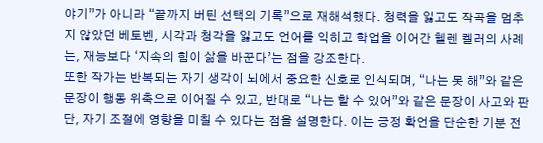야기”가 아니라 “끝까지 버틴 선택의 기록”으로 재해석했다. 청력을 잃고도 작곡을 멈추지 않았던 베토벤, 시각과 청각을 잃고도 언어를 익히고 학업을 이어간 헬렌 켈러의 사례는, 재능보다 ‘지속의 힘이 삶을 바꾼다’는 점을 강조한다.
또한 작가는 반복되는 자기 생각이 뇌에서 중요한 신호로 인식되며, “나는 못 해”와 같은 문장이 행동 위축으로 이어질 수 있고, 반대로 “나는 할 수 있어”와 같은 문장이 사고와 판단, 자기 조절에 영향을 미칠 수 있다는 점을 설명한다. 이는 긍정 확언을 단순한 기분 전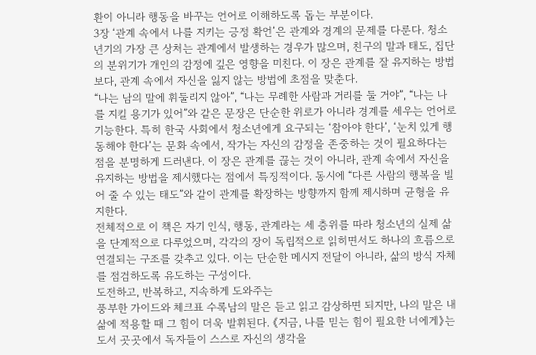환이 아니라 행동을 바꾸는 언어로 이해하도록 돕는 부분이다.
3장 ‘관계 속에서 나를 지키는 긍정 확언’은 관계와 경계의 문제를 다룬다. 청소년기의 가장 큰 상처는 관계에서 발생하는 경우가 많으며, 친구의 말과 태도, 집단의 분위기가 개인의 감정에 깊은 영향을 미친다. 이 장은 관계를 잘 유지하는 방법보다, 관계 속에서 자신을 잃지 않는 방법에 초점을 맞춘다.
“나는 남의 말에 휘둘리지 않아”, “나는 무례한 사람과 거리를 둘 거야”, “나는 나를 지킬 용기가 있어”와 같은 문장은 단순한 위로가 아니라 경계를 세우는 언어로 기능한다. 특히 한국 사회에서 청소년에게 요구되는 ‘참아야 한다’, ‘눈치 있게 행동해야 한다’는 문화 속에서, 작가는 자신의 감정을 존중하는 것이 필요하다는 점을 분명하게 드러낸다. 이 장은 관계를 끊는 것이 아니라, 관계 속에서 자신을 유지하는 방법을 제시했다는 점에서 특징적이다. 동시에 “다른 사람의 행복을 빌어 줄 수 있는 태도”와 같이 관계를 확장하는 방향까지 함께 제시하며 균형을 유지한다.
전체적으로 이 책은 자기 인식, 행동, 관계라는 세 층위를 따라 청소년의 실제 삶을 단계적으로 다루었으며, 각각의 장이 독립적으로 읽히면서도 하나의 흐름으로 연결되는 구조를 갖추고 있다. 이는 단순한 메시지 전달이 아니라, 삶의 방식 자체를 점검하도록 유도하는 구성이다.
도전하고, 반복하고, 지속하게 도와주는
풍부한 가이드와 체크표 수록남의 말은 듣고 읽고 감상하면 되지만, 나의 말은 내 삶에 적용할 때 그 힘이 더욱 발휘된다. 《지금, 나를 믿는 힘이 필요한 너에게》는 도서 곳곳에서 독자들이 스스로 자신의 생각을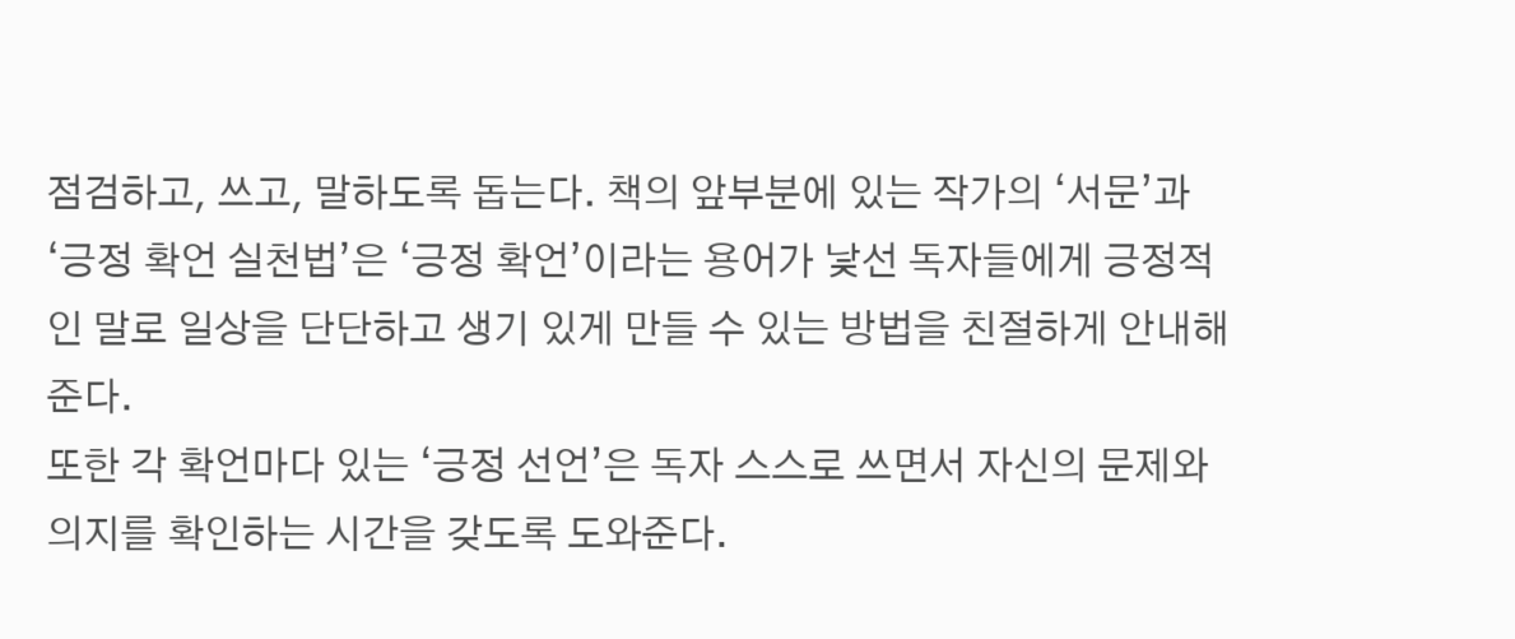점검하고, 쓰고, 말하도록 돕는다. 책의 앞부분에 있는 작가의 ‘서문’과 ‘긍정 확언 실천법’은 ‘긍정 확언’이라는 용어가 낯선 독자들에게 긍정적인 말로 일상을 단단하고 생기 있게 만들 수 있는 방법을 친절하게 안내해 준다.
또한 각 확언마다 있는 ‘긍정 선언’은 독자 스스로 쓰면서 자신의 문제와 의지를 확인하는 시간을 갖도록 도와준다.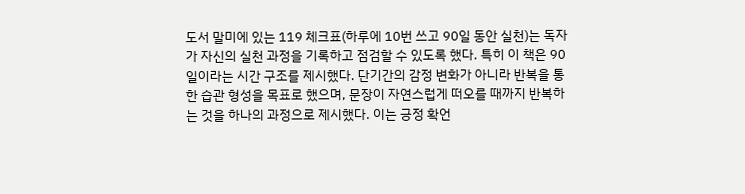도서 말미에 있는 119 체크표(하루에 10번 쓰고 90일 동안 실천)는 독자가 자신의 실천 과정을 기록하고 점검할 수 있도록 했다. 특히 이 책은 90일이라는 시간 구조를 제시했다. 단기간의 감정 변화가 아니라 반복을 통한 습관 형성을 목표로 했으며, 문장이 자연스럽게 떠오를 때까지 반복하는 것을 하나의 과정으로 제시했다. 이는 긍정 확언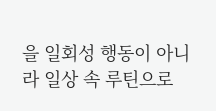을 일회성 행동이 아니라 일상 속 루틴으로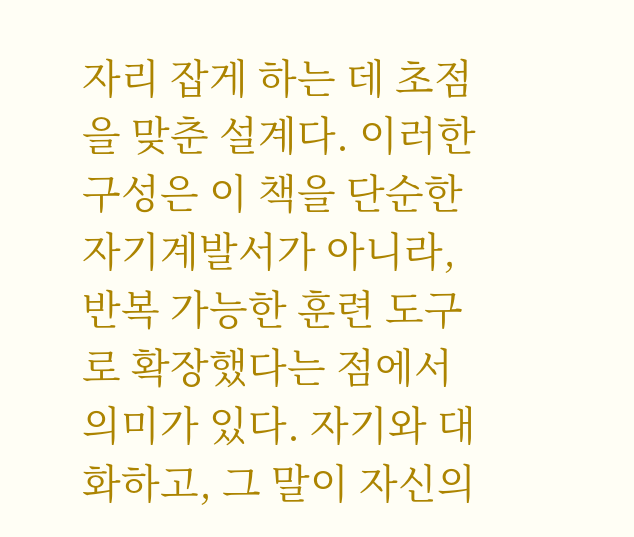자리 잡게 하는 데 초점을 맞춘 설계다. 이러한 구성은 이 책을 단순한 자기계발서가 아니라, 반복 가능한 훈련 도구로 확장했다는 점에서 의미가 있다. 자기와 대화하고, 그 말이 자신의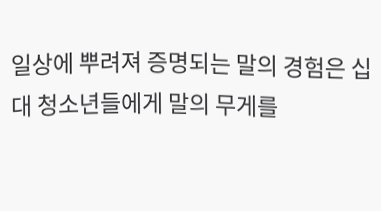일상에 뿌려져 증명되는 말의 경험은 십 대 청소년들에게 말의 무게를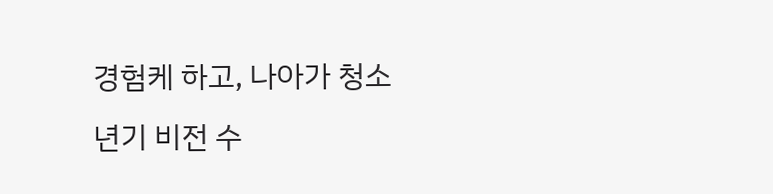경험케 하고, 나아가 청소년기 비전 수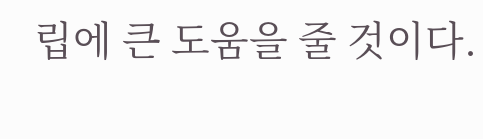립에 큰 도움을 줄 것이다.